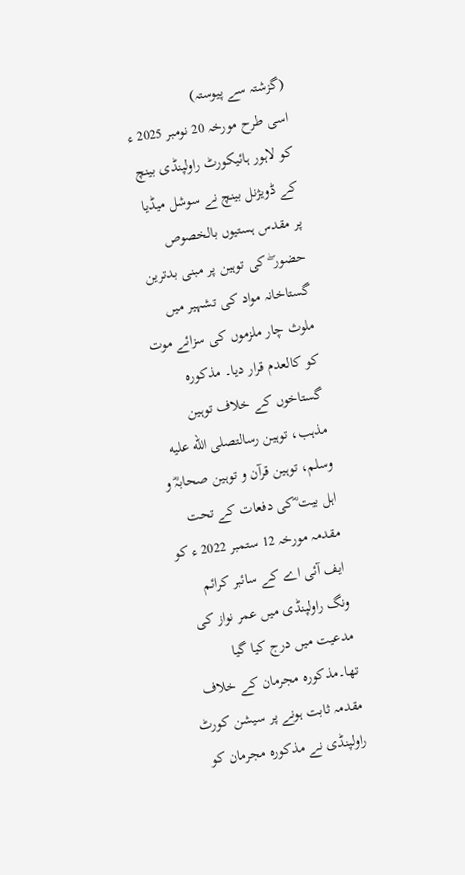(گزشتہ سے پیوستہ)
اسی طرح مورخہ 20 نومبر 2025 ء کو لاہور ہائیکورٹ راولپنڈی بینچ کے ڈویژنل بینچ نے سوشل میڈیا پر مقدس ہستیوں بالخصوص حضور ۖ کی توہین پر مبنی بدترین گستاخانہ مواد کی تشہیر میں ملوث چار ملزموں کی سزائے موت کو کالعدم قرار دیا۔ مذکورہ گستاخوں کے خلاف توہین مذہب، توہین رسالتصلى الله عليه وسلم، توہین قرآن و توہین صحابہؓ و اہل بیت ؓکی دفعات کے تحت مقدمہ مورخہ 12 ستمبر 2022 ء کو ایف آئی اے کے سائبر کرائم ونگ راولپنڈی میں عمر نواز کی مدعیت میں درج کیا گیا تھا۔مذکورہ مجرمان کے خلاف مقدمہ ثابت ہونے پر سیشن کورٹ راولپنڈی نے مذکورہ مجرمان کو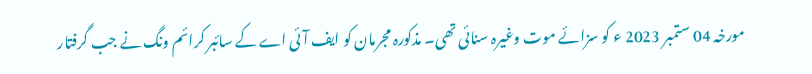مورخہ 04 ستمبر 2023 ء کو سزائے موت وغیرہ سنائی تھی۔ مذکورہ مجرمان کو ایف آئی اے کے سائبر کرائم ونگ نے جب گرفتار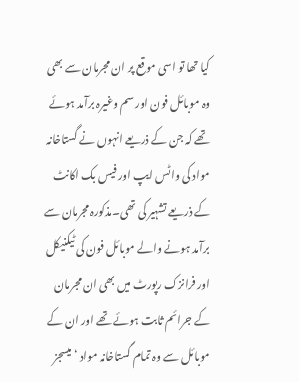کیا تھا تو اسی موقع پر ان مجرمان سے بھی وہ موبائل فون اور سم وغیرہ برآمد ہوئے تھے کہ جن کے ذریعے انہوں نے گستاخانہ مواد کی واٹس ایپ اور فیس بک اکانٹ کے ذریعے تشہیر کی تھی۔مذکورہ مجرمان سے برآمد ہونے والے موبائل فون کی ٹیکنیکل اور فرانزک رپورٹ میں بھی ان مجرمان کے جرائم ثابت ہوئے تھے اور ان کے موبائل سے وہ تمام گستاخانہ مواد ‘ میسجز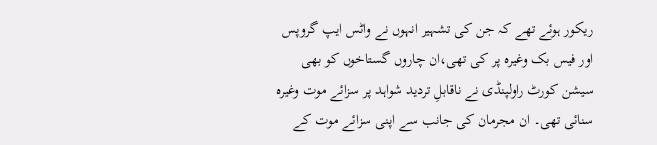ریکور ہوئے تھے کہ جن کی تشہیر انہوں نے واٹس ایپ گروپس اور فیس بک وغیرہ پر کی تھی،ان چاروں گستاخوں کو بھی سیشن کورٹ راولپنڈی نے ناقابلِ تردید شواہد پر سزائے موت وغیرہ سنائی تھی۔ ان مجرمان کی جانب سے اپنی سزائے موت کے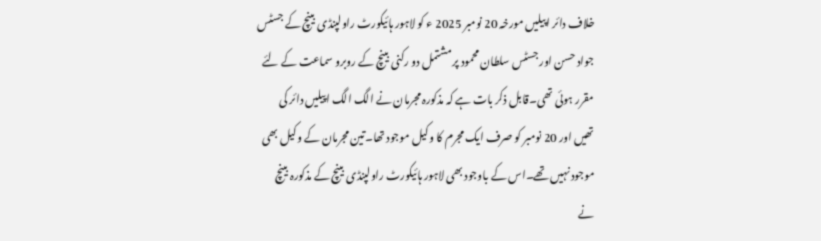خلاف دائر اپیلیں مورخہ 20 نومبر 2025 ء کو لاہور ہائیکورٹ راولپنڈی بینچ کے جسٹس جواد حسن اور جسٹس سلطان محمود پر مشتمل دو رکنی بینچ کے روبرو سماعت کے لئے مقرر ہوئی تھی۔قابل ذکر بات ہے کہ مذکورہ مجرمان نے الگ الگ اپیلیں دائر کی تھیں اور 20 نومبر کو صرف ایک مجرم کا وکیل موجود تھا۔تین مجرمان کے وکیل بھی موجود نہیں تھے۔اس کے باوجود بھی لاہور ہائیکورٹ راولپنڈی بینچ کے مذکورہ بینچ نے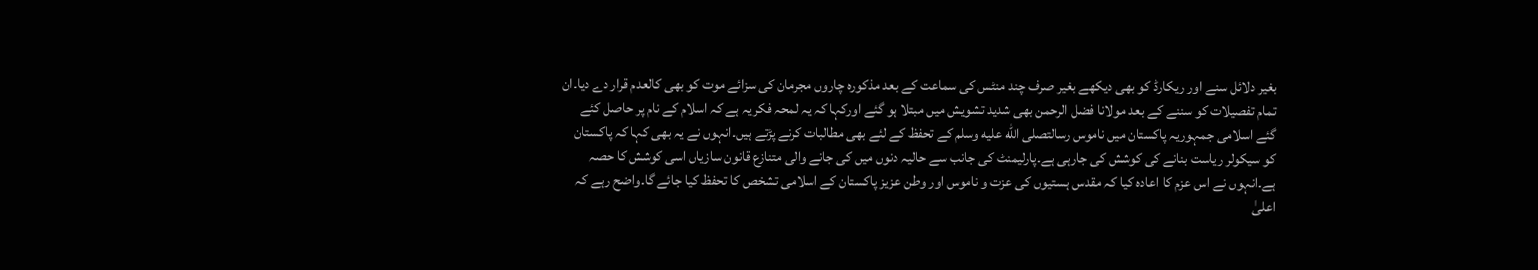بغیر دلائل سنے اور ریکارڈ کو بھی دیکھے بغیر صرف چند منٹس کی سماعت کے بعد مذکورہ چاروں مجرمان کی سزائے موت کو بھی کالعدم قرار دے دیا۔ان تمام تفصیلات کو سننے کے بعد مولانا فضل الرحمن بھی شدید تشویش میں مبتلا ہو گئے اورکہا کہ یہ لمحہ فکریہ ہے کہ اسلام کے نام پر حاصل کئے گئے اسلامی جمہوریہ پاکستان میں ناموس رسالتصلى الله عليه وسلم کے تحفظ کے لئے بھی مطالبات کرنے پڑتے ہیں۔انہوں نے یہ بھی کہا کہ پاکستان کو سیکولر ریاست بنانے کی کوشش کی جارہی ہے۔پارلیمنٹ کی جانب سے حالیہ دنوں میں کی جانے والی متنازع قانون سازیاں اسی کوشش کا حصہ ہے۔انہوں نے اس عزم کا اعادہ کیا کہ مقدس ہستیوں کی عزت و ناموس اور وطن عزیز پاکستان کے اسلامی تشخص کا تحفظ کیا جائے گا۔واضح رہے کہ اعلیٰ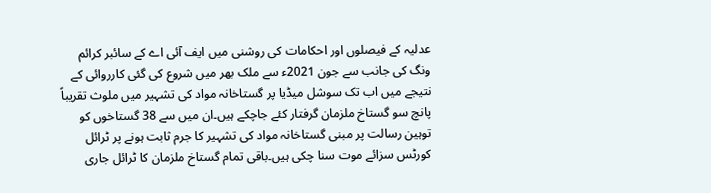عدلیہ کے فیصلوں اور احکامات کی روشنی میں ایف آئی اے کے سائبر کرائم ونگ کی جانب سے جون 2021ء سے ملک بھر میں شروع کی گئی کارروائی کے نتیجے میں اب تک سوشل میڈیا پر گستاخانہ مواد کی تشہیر میں ملوث تقریباً پانچ سو گستاخ ملزمان گرفتار کئے جاچکے ہیں۔ان میں سے 38 گستاخوں کو توہین رسالت پر مبنی گستاخانہ مواد کی تشہیر کا جرم ثابت ہونے پر ٹرائل کورٹس سزائے موت سنا چکی ہیں۔باقی تمام گستاخ ملزمان کا ٹرائل جاری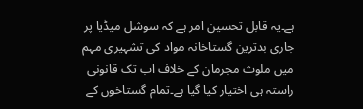ہے۔یہ قابل تحسین امر ہے کہ سوشل میڈیا پر جاری بدترین گستاخانہ مواد کی تشہیری مہم میں ملوث مجرمان کے خلاف اب تک قانونی راستہ ہی اختیار کیا گیا ہے۔تمام گستاخوں کے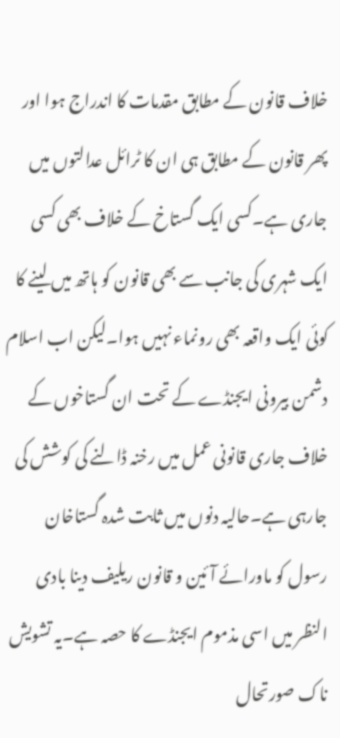خلاف قانون کے مطابق مقدمات کا اندراج ہوا اور پھر قانون کے مطابق ہی ان کا ٹرائل عدالتوں میں جاری ہے۔کسی ایک گستاخ کے خلاف بھی کسی ایک شہری کی جانب سے بھی قانون کو ہاتھ میں لینے کا کوئی ایک واقعہ بھی رونماء نہیں ہوا۔لیکن اب اسلام دشمن بیرونی ایجنڈے کے تحت ان گستاخوں کے خلاف جاری قانونی عمل میں رخنہ ڈالنے کی کوشش کی جارہی ہے۔حالیہ دنوں میں ثابت شدہ گستاخان رسول کو ماورائے آئین و قانون ریلیف دینا بادی النظر میں اسی مذموم ایجنڈے کا حصہ ہے۔یہ تشویش ناک صورتحال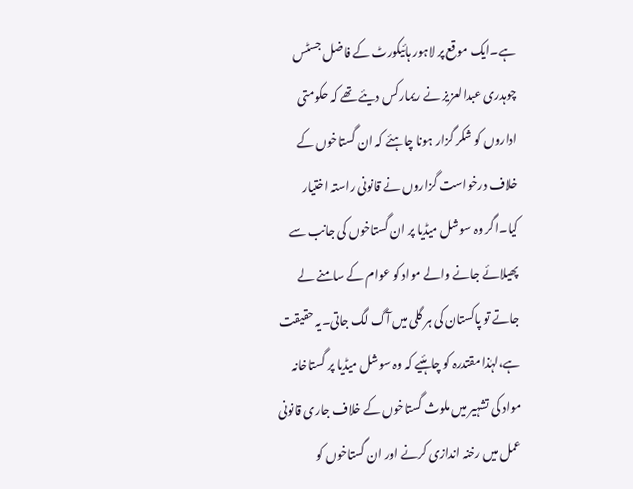ہے۔ایک موقع پر لاہور ہائیکورٹ کے فاضل جسٹس چوہدری عبدالعزیز نے ریمارکس دیئے تھے کہ حکومتی اداروں کو شکر گزار ہونا چاہئے کہ ان گستاخوں کے خلاف درخواست گزاروں نے قانونی راستہ اختیار کیا۔اگر وہ سوشل میڈیا پر ان گستاخوں کی جانب سے پھیلائے جانے والے مواد کو عوام کے سامنے لے جاتے تو پاکستان کی ہر گلی میں آگ لگ جاتی۔یہ حقیقت ہے،لہٰذا مقتدرہ کو چاہئیے کہ وہ سوشل میڈیا پر گستاخانہ مواد کی تشہیر میں ملوث گستاخوں کے خلاف جاری قانونی عمل میں رخنہ اندازی کرنے اور ان گستاخوں کو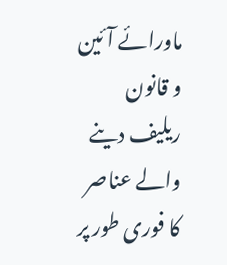ماورائے آئین و قانون ریلیف دینے والے عناصر کا فوری طور پر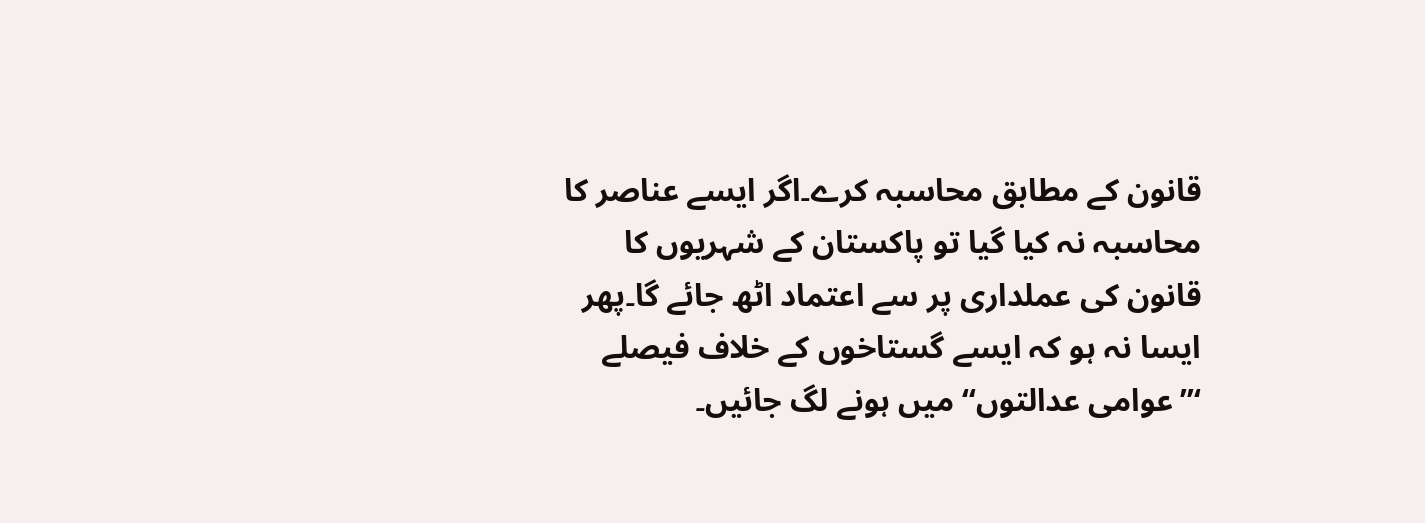قانون کے مطابق محاسبہ کرے۔اگر ایسے عناصر کا محاسبہ نہ کیا گیا تو پاکستان کے شہریوں کا قانون کی عملداری پر سے اعتماد اٹھ جائے گا۔پھر ایسا نہ ہو کہ ایسے گستاخوں کے خلاف فیصلے ‘’’عوامی عدالتوں‘‘ میں ہونے لگ جائیں۔